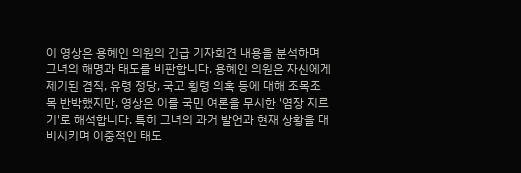이 영상은 용혜인 의원의 긴급 기자회견 내용을 분석하며 그녀의 해명과 태도를 비판합니다. 용혜인 의원은 자신에게 제기된 겸직, 유령 정당, 국고 횡령 의혹 등에 대해 조목조목 반박했지만, 영상은 이를 국민 여론을 무시한 '염장 지르기'로 해석합니다. 특히 그녀의 과거 발언과 현재 상황을 대비시키며 이중적인 태도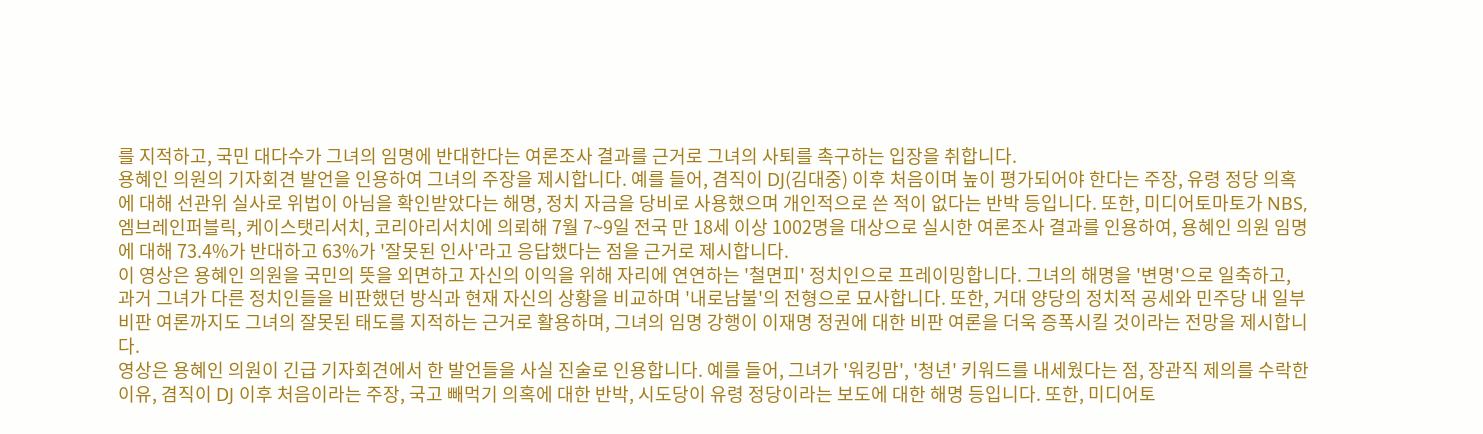를 지적하고, 국민 대다수가 그녀의 임명에 반대한다는 여론조사 결과를 근거로 그녀의 사퇴를 촉구하는 입장을 취합니다.
용혜인 의원의 기자회견 발언을 인용하여 그녀의 주장을 제시합니다. 예를 들어, 겸직이 DJ(김대중) 이후 처음이며 높이 평가되어야 한다는 주장, 유령 정당 의혹에 대해 선관위 실사로 위법이 아님을 확인받았다는 해명, 정치 자금을 당비로 사용했으며 개인적으로 쓴 적이 없다는 반박 등입니다. 또한, 미디어토마토가 NBS, 엠브레인퍼블릭, 케이스탯리서치, 코리아리서치에 의뢰해 7월 7~9일 전국 만 18세 이상 1002명을 대상으로 실시한 여론조사 결과를 인용하여, 용혜인 의원 임명에 대해 73.4%가 반대하고 63%가 '잘못된 인사'라고 응답했다는 점을 근거로 제시합니다.
이 영상은 용혜인 의원을 국민의 뜻을 외면하고 자신의 이익을 위해 자리에 연연하는 '철면피' 정치인으로 프레이밍합니다. 그녀의 해명을 '변명'으로 일축하고, 과거 그녀가 다른 정치인들을 비판했던 방식과 현재 자신의 상황을 비교하며 '내로남불'의 전형으로 묘사합니다. 또한, 거대 양당의 정치적 공세와 민주당 내 일부 비판 여론까지도 그녀의 잘못된 태도를 지적하는 근거로 활용하며, 그녀의 임명 강행이 이재명 정권에 대한 비판 여론을 더욱 증폭시킬 것이라는 전망을 제시합니다.
영상은 용혜인 의원이 긴급 기자회견에서 한 발언들을 사실 진술로 인용합니다. 예를 들어, 그녀가 '워킹맘', '청년' 키워드를 내세웠다는 점, 장관직 제의를 수락한 이유, 겸직이 DJ 이후 처음이라는 주장, 국고 빼먹기 의혹에 대한 반박, 시도당이 유령 정당이라는 보도에 대한 해명 등입니다. 또한, 미디어토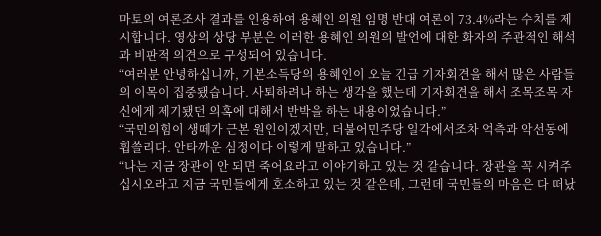마토의 여론조사 결과를 인용하여 용혜인 의원 임명 반대 여론이 73.4%라는 수치를 제시합니다. 영상의 상당 부분은 이러한 용혜인 의원의 발언에 대한 화자의 주관적인 해석과 비판적 의견으로 구성되어 있습니다.
“여러분 안녕하십니까, 기본소득당의 용혜인이 오늘 긴급 기자회견을 해서 많은 사람들의 이목이 집중됐습니다. 사퇴하려나 하는 생각을 했는데 기자회견을 해서 조목조목 자신에게 제기됐던 의혹에 대해서 반박을 하는 내용이었습니다.”
“국민의힘이 생떼가 근본 원인이겠지만, 더불어민주당 일각에서조차 억측과 악선동에 휩쓸리다. 안타까운 심정이다 이렇게 말하고 있습니다.”
“나는 지금 장관이 안 되면 죽어요라고 이야기하고 있는 것 같습니다. 장관을 꼭 시켜주십시오라고 지금 국민들에게 호소하고 있는 것 같은데, 그런데 국민들의 마음은 다 떠났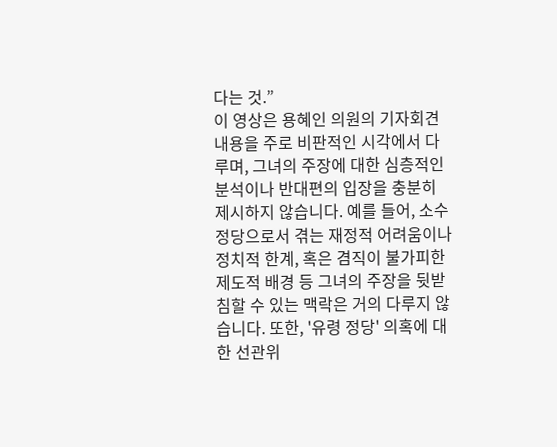다는 것.”
이 영상은 용혜인 의원의 기자회견 내용을 주로 비판적인 시각에서 다루며, 그녀의 주장에 대한 심층적인 분석이나 반대편의 입장을 충분히 제시하지 않습니다. 예를 들어, 소수 정당으로서 겪는 재정적 어려움이나 정치적 한계, 혹은 겸직이 불가피한 제도적 배경 등 그녀의 주장을 뒷받침할 수 있는 맥락은 거의 다루지 않습니다. 또한, '유령 정당' 의혹에 대한 선관위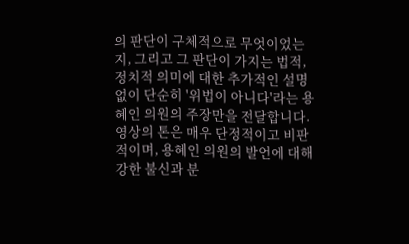의 판단이 구체적으로 무엇이었는지, 그리고 그 판단이 가지는 법적, 정치적 의미에 대한 추가적인 설명 없이 단순히 '위법이 아니다'라는 용혜인 의원의 주장만을 전달합니다.
영상의 톤은 매우 단정적이고 비판적이며, 용혜인 의원의 발언에 대해 강한 불신과 분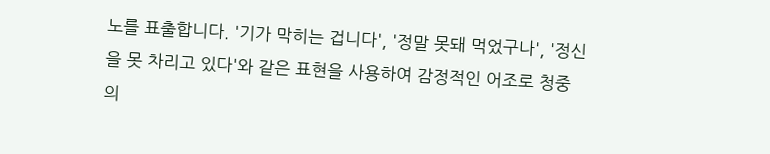노를 표출합니다. '기가 막히는 겁니다', '정말 못돼 먹었구나', '정신을 못 차리고 있다'와 같은 표현을 사용하여 감정적인 어조로 청중의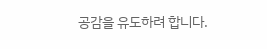공감을 유도하려 합니다.